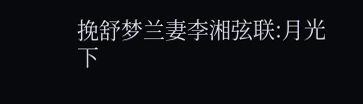挽舒梦兰妻李湘弦联:月光下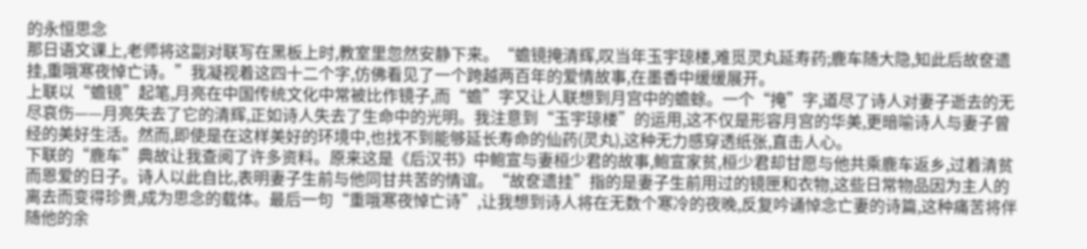的永恒思念
那日语文课上,老师将这副对联写在黑板上时,教室里忽然安静下来。“蟾镜掩清辉,叹当年玉宇琼楼,难觅灵丸延寿药;鹿车随大隐,知此后故奁遗挂,重哦寒夜悼亡诗。”我凝视着这四十二个字,仿佛看见了一个跨越两百年的爱情故事,在墨香中缓缓展开。
上联以“蟾镜”起笔,月亮在中国传统文化中常被比作镜子,而“蟾”字又让人联想到月宫中的蟾蜍。一个“掩”字,道尽了诗人对妻子逝去的无尽哀伤——月亮失去了它的清辉,正如诗人失去了生命中的光明。我注意到“玉宇琼楼”的运用,这不仅是形容月宫的华美,更暗喻诗人与妻子曾经的美好生活。然而,即使是在这样美好的环境中,也找不到能够延长寿命的仙药(灵丸),这种无力感穿透纸张,直击人心。
下联的“鹿车”典故让我查阅了许多资料。原来这是《后汉书》中鲍宣与妻桓少君的故事,鲍宣家贫,桓少君却甘愿与他共乘鹿车返乡,过着清贫而恩爱的日子。诗人以此自比,表明妻子生前与他同甘共苦的情谊。“故奁遗挂”指的是妻子生前用过的镜匣和衣物,这些日常物品因为主人的离去而变得珍贵,成为思念的载体。最后一句“重哦寒夜悼亡诗”,让我想到诗人将在无数个寒冷的夜晚,反复吟诵悼念亡妻的诗篇,这种痛苦将伴随他的余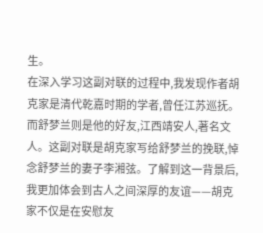生。
在深入学习这副对联的过程中,我发现作者胡克家是清代乾嘉时期的学者,曾任江苏巡抚。而舒梦兰则是他的好友,江西靖安人,著名文人。这副对联是胡克家写给舒梦兰的挽联,悼念舒梦兰的妻子李湘弦。了解到这一背景后,我更加体会到古人之间深厚的友谊——胡克家不仅是在安慰友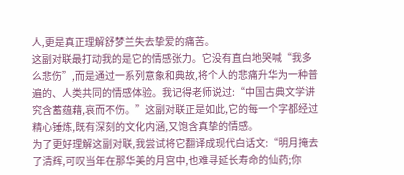人,更是真正理解舒梦兰失去挚爱的痛苦。
这副对联最打动我的是它的情感张力。它没有直白地哭喊“我多么悲伤”,而是通过一系列意象和典故,将个人的悲痛升华为一种普遍的、人类共同的情感体验。我记得老师说过:“中国古典文学讲究含蓄蕴藉,哀而不伤。”这副对联正是如此,它的每一个字都经过精心锤炼,既有深刻的文化内涵,又饱含真挚的情感。
为了更好理解这副对联,我尝试将它翻译成现代白话文:“明月掩去了清辉,可叹当年在那华美的月宫中,也难寻延长寿命的仙药;你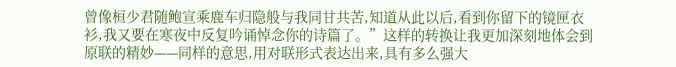曾像桓少君随鲍宣乘鹿车归隐般与我同甘共苦,知道从此以后,看到你留下的镜匣衣衫,我又要在寒夜中反复吟诵悼念你的诗篇了。”这样的转换让我更加深刻地体会到原联的精妙——同样的意思,用对联形式表达出来,具有多么强大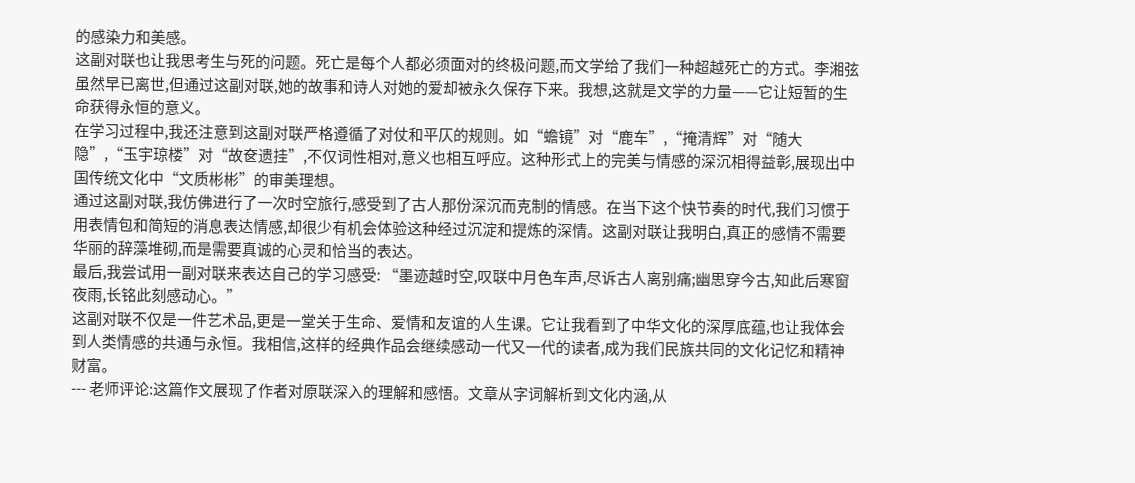的感染力和美感。
这副对联也让我思考生与死的问题。死亡是每个人都必须面对的终极问题,而文学给了我们一种超越死亡的方式。李湘弦虽然早已离世,但通过这副对联,她的故事和诗人对她的爱却被永久保存下来。我想,这就是文学的力量——它让短暂的生命获得永恒的意义。
在学习过程中,我还注意到这副对联严格遵循了对仗和平仄的规则。如“蟾镜”对“鹿车”,“掩清辉”对“随大隐”,“玉宇琼楼”对“故奁遗挂”,不仅词性相对,意义也相互呼应。这种形式上的完美与情感的深沉相得益彰,展现出中国传统文化中“文质彬彬”的审美理想。
通过这副对联,我仿佛进行了一次时空旅行,感受到了古人那份深沉而克制的情感。在当下这个快节奏的时代,我们习惯于用表情包和简短的消息表达情感,却很少有机会体验这种经过沉淀和提炼的深情。这副对联让我明白,真正的感情不需要华丽的辞藻堆砌,而是需要真诚的心灵和恰当的表达。
最后,我尝试用一副对联来表达自己的学习感受: “墨迹越时空,叹联中月色车声,尽诉古人离别痛;幽思穿今古,知此后寒窗夜雨,长铭此刻感动心。”
这副对联不仅是一件艺术品,更是一堂关于生命、爱情和友谊的人生课。它让我看到了中华文化的深厚底蕴,也让我体会到人类情感的共通与永恒。我相信,这样的经典作品会继续感动一代又一代的读者,成为我们民族共同的文化记忆和精神财富。
--- 老师评论:这篇作文展现了作者对原联深入的理解和感悟。文章从字词解析到文化内涵,从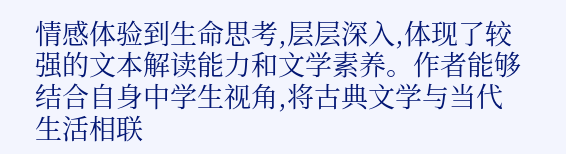情感体验到生命思考,层层深入,体现了较强的文本解读能力和文学素养。作者能够结合自身中学生视角,将古典文学与当代生活相联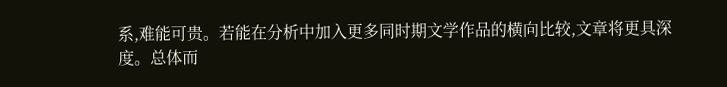系,难能可贵。若能在分析中加入更多同时期文学作品的横向比较,文章将更具深度。总体而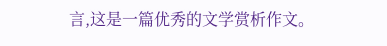言,这是一篇优秀的文学赏析作文。